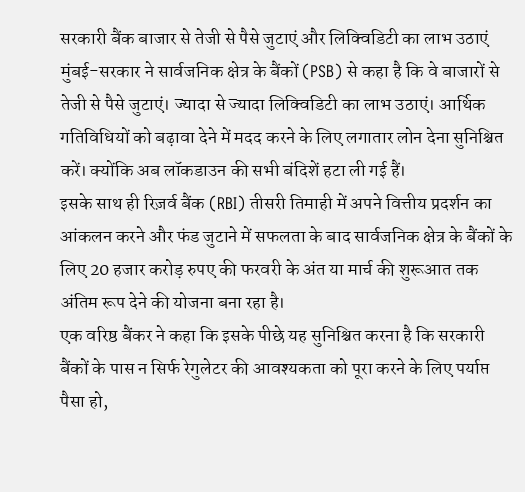सरकारी बैंक बाजार से तेजी से पैसे जुटाएं और लिक्विडिटी का लाभ उठाएं
मुंबई-सरकार ने सार्वजनिक क्षेत्र के बैंकों (PSB) से कहा है कि वे बाजारों से तेजी से पैसे जुटाएं। ज्यादा से ज्यादा लिक्विडिटी का लाभ उठाएं। आर्थिक गतिविधियों को बढ़ावा देने में मदद करने के लिए लगातार लोन देना सुनिश्चित करें। क्योंकि अब लॉकडाउन की सभी बंदिशें हटा ली गई हैं।
इसके साथ ही रिज़र्व बैंक (RBI) तीसरी तिमाही में अपने वित्तीय प्रदर्शन का आंकलन करने और फंड जुटाने में सफलता के बाद सार्वजनिक क्षेत्र के बैंकों के लिए 20 हजार करोड़ रुपए की फरवरी के अंत या मार्च की शुरूआत तक अंतिम रूप देने की योजना बना रहा है।
एक वरिष्ठ बैंकर ने कहा कि इसके पीछे यह सुनिश्चित करना है कि सरकारी बैंकों के पास न सिर्फ रेगुलेटर की आवश्यकता को पूरा करने के लिए पर्याप्त पैसा हो,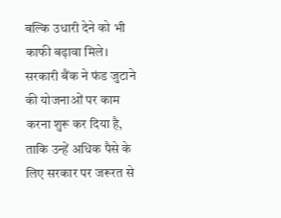बल्कि उधारी देने को भी काफी बढ़ावा मिले। सरकारी बैंक ने फंड जुटाने की योजनाओं पर काम करना शुरू कर दिया है, ताकि उन्हें अधिक पैसे के लिए सरकार पर जरूरत से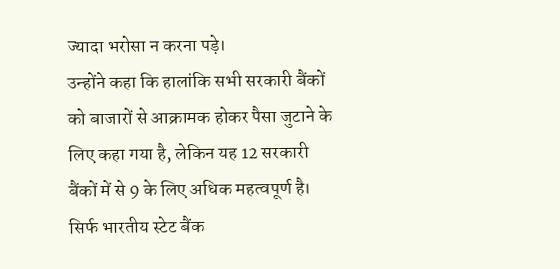ज्यादा भरोसा न करना पड़े।
उन्होंने कहा कि हालांकि सभी सरकारी बैंकों को बाजारों से आक्रामक होकर पैसा जुटाने के लिए कहा गया है, लेकिन यह 12 सरकारी बैंकों में से 9 के लिए अधिक महत्वपूर्ण है। सिर्फ भारतीय स्टेट बैंक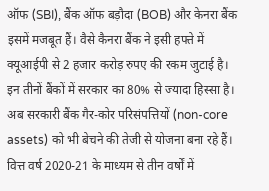ऑफ (SBI), बैंक ऑफ बड़ौदा (BOB) और केनरा बैंक इसमें मजबूत हैं। वैसे कैनरा बैंक ने इसी हफ्ते में क्यूआईपी से 2 हजार करोड़ रुपए की रकम जुटाई है। इन तीनों बैंकों में सरकार का 80% से ज्यादा हिस्सा है। अब सरकारी बैंक गैर-कोर परिसंपत्तियों (non-core assets) को भी बेचने की तेजी से योजना बना रहे हैं।
वित्त वर्ष 2020-21 के माध्यम से तीन वर्षों में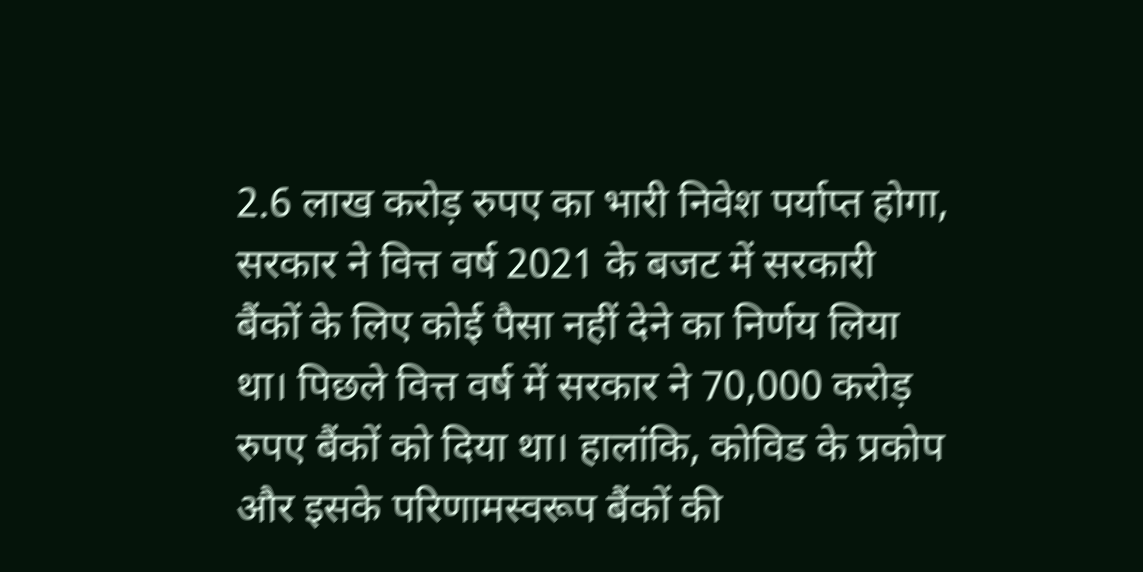2.6 लाख करोड़ रुपए का भारी निवेश पर्याप्त होगा, सरकार ने वित्त वर्ष 2021 के बजट में सरकारी बैंकों के लिए कोई पैसा नहीं देने का निर्णय लिया था। पिछले वित्त वर्ष में सरकार ने 70,000 करोड़ रुपए बैंकों को दिया था। हालांकि, कोविड के प्रकोप और इसके परिणामस्वरूप बैंकों की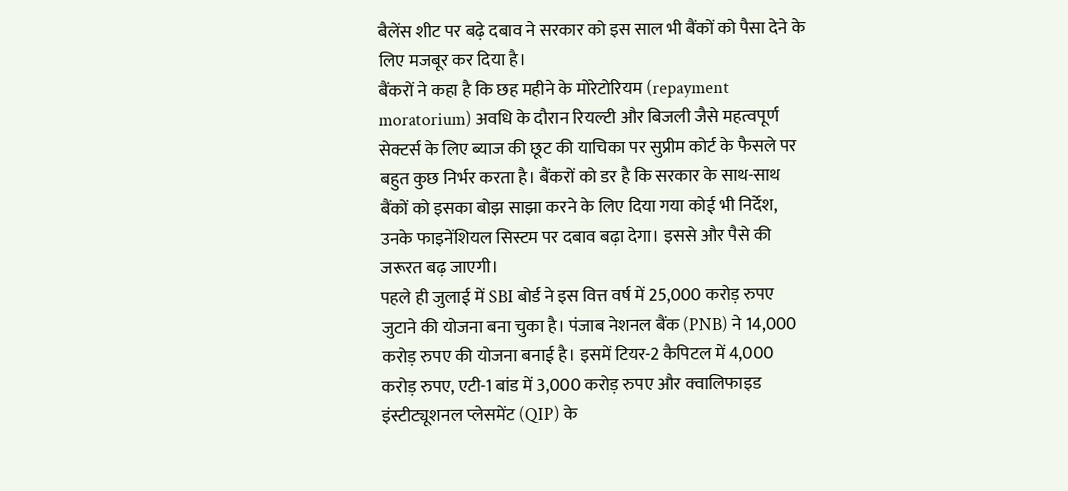बैलेंस शीट पर बढ़े दबाव ने सरकार को इस साल भी बैंकों को पैसा देने के लिए मजबूर कर दिया है।
बैंकरों ने कहा है कि छह महीने के मोरेटोरियम (repayment moratorium) अवधि के दौरान रियल्टी और बिजली जैसे महत्वपूर्ण सेक्टर्स के लिए ब्याज की छूट की याचिका पर सुप्रीम कोर्ट के फैसले पर बहुत कुछ निर्भर करता है। बैंकरों को डर है कि सरकार के साथ-साथ बैंकों को इसका बोझ साझा करने के लिए दिया गया कोई भी निर्देश, उनके फाइनेंशियल सिस्टम पर दबाव बढ़ा देगा। इससे और पैसे की जरूरत बढ़ जाएगी।
पहले ही जुलाई में SBI बोर्ड ने इस वित्त वर्ष में 25,000 करोड़ रुपए जुटाने की योजना बना चुका है। पंजाब नेशनल बैंक (PNB) ने 14,000 करोड़ रुपए की योजना बनाई है। इसमें टियर-2 कैपिटल में 4,000 करोड़ रुपए, एटी-1 बांड में 3,000 करोड़ रुपए और क्वालिफाइड इंस्टीट्यूशनल प्लेसमेंट (QIP) के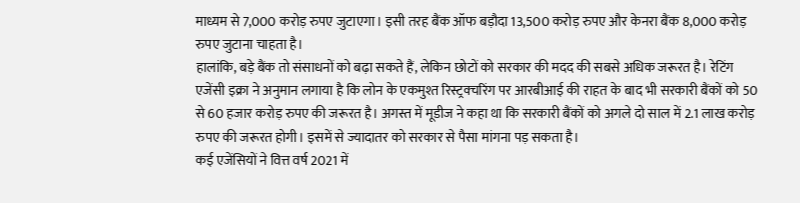माध्यम से 7,000 करोड़ रुपए जुटाएगा। इसी तरह बैंक ऑफ बड़ौदा 13,500 करोड़ रुपए और केनरा बैंक 8,000 करोड़ रुपए जुटाना चाहता है।
हालांकि, बड़े बैंक तो संसाधनों को बढ़ा सकते हैं, लेकिन छोटों को सरकार की मदद की सबसे अधिक जरूरत है। रेटिंग एजेंसी इक्रा ने अनुमान लगाया है कि लोन के एकमुश्त रिस्ट्रक्चरिंग पर आरबीआई की राहत के बाद भी सरकारी बैंकों को 50 से 60 हजार करोड़ रुपए की जरूरत है। अगस्त में मूडीज ने कहा था कि सरकारी बैंकों को अगले दो साल में 2.1 लाख करोड़ रुपए की जरूरत होगी। इसमें से ज्यादातर को सरकार से पैसा मांगना पड़ सकता है।
कई एजेंसियों ने वित्त वर्ष 2021 में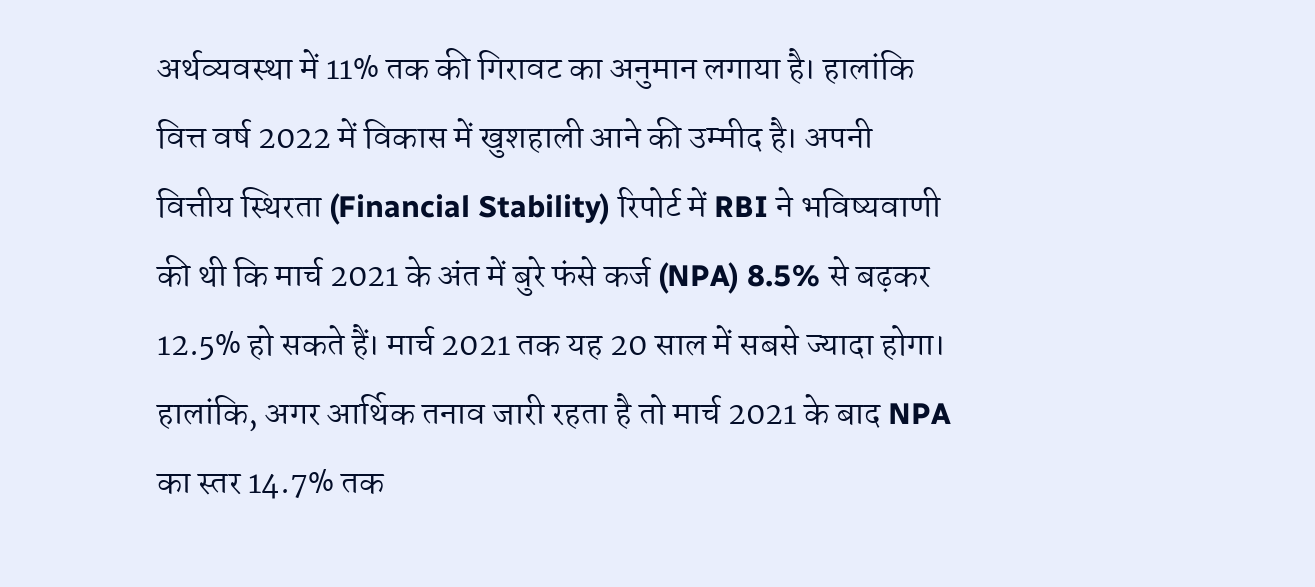अर्थव्यवस्था में 11% तक की गिरावट का अनुमान लगाया है। हालांकि वित्त वर्ष 2022 में विकास में खुशहाली आने की उम्मीद है। अपनी वित्तीय स्थिरता (Financial Stability) रिपोर्ट में RBI ने भविष्यवाणी की थी कि मार्च 2021 के अंत में बुरे फंसे कर्ज (NPA) 8.5% से बढ़कर 12.5% हो सकते हैं। मार्च 2021 तक यह 20 साल में सबसे ज्यादा होगा। हालांकि, अगर आर्थिक तनाव जारी रहता है तो मार्च 2021 के बाद NPA का स्तर 14.7% तक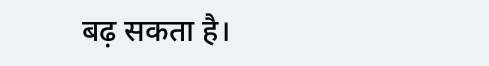बढ़ सकता है।